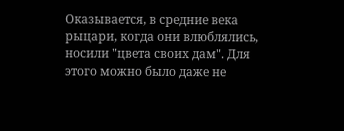Оказывается, в средние века рыцари, когда они влюблялись, носили "цвета своих дам". Для этого можно было даже не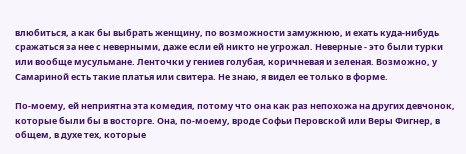влюбиться, а как бы выбрать женщину, по возможности замужнюю, и ехать куда-нибудь сражаться за нее с неверными, даже если ей никто не угрожал. Неверные - это были турки или вообще мусульмане. Ленточки у гениев голубая, коричневая и зеленая. Возможно, у Самариной есть такие платья или свитера. Не знаю, я видел ее только в форме.

По-моему, ей неприятна эта комедия, потому что она как раз непохожа на других девчонок, которые были бы в восторге. Она, по-моему, вроде Софьи Перовской или Веры Фигнер, в общем, в духе тех, которые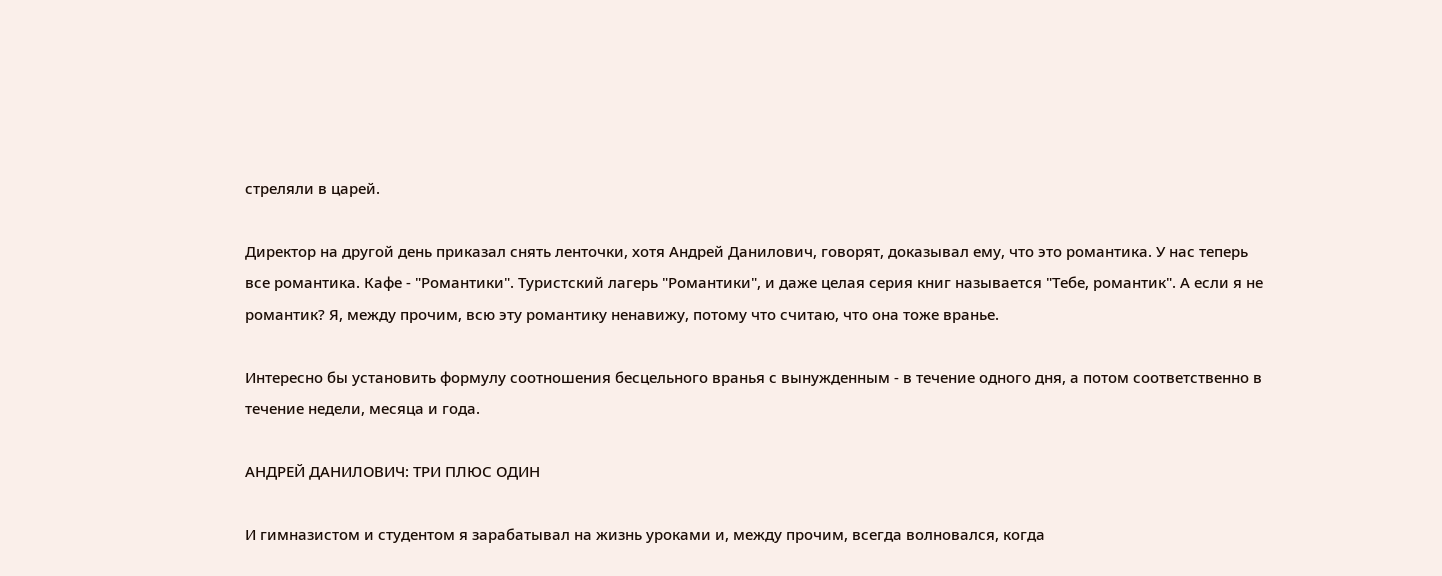стреляли в царей.

Директор на другой день приказал снять ленточки, хотя Андрей Данилович, говорят, доказывал ему, что это романтика. У нас теперь все романтика. Кафе - "Романтики". Туристский лагерь "Романтики", и даже целая серия книг называется "Тебе, романтик". А если я не романтик? Я, между прочим, всю эту романтику ненавижу, потому что считаю, что она тоже вранье.

Интересно бы установить формулу соотношения бесцельного вранья с вынужденным - в течение одного дня, а потом соответственно в течение недели, месяца и года.

АНДРЕЙ ДАНИЛОВИЧ: ТРИ ПЛЮС ОДИН

И гимназистом и студентом я зарабатывал на жизнь уроками и, между прочим, всегда волновался, когда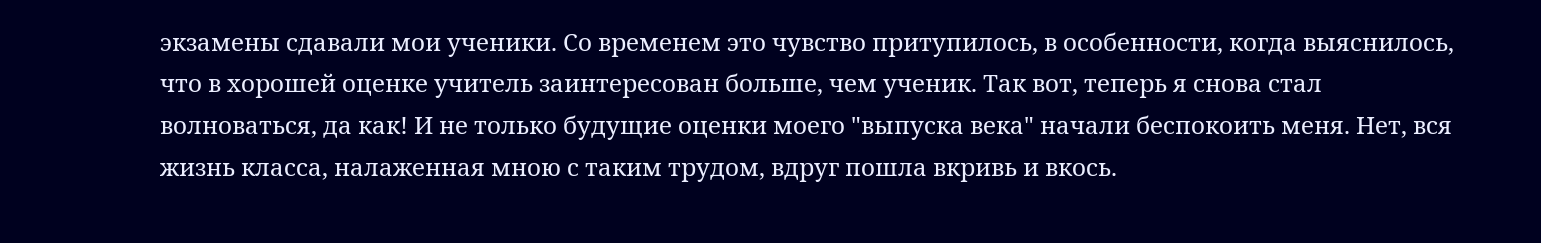экзамены сдавали мои ученики. Со временем это чувство притупилось, в особенности, когда выяснилось, что в хорошей оценке учитель заинтересован больше, чем ученик. Так вот, теперь я снова стал волноваться, да как! И не только будущие оценки моего "выпуска века" начали беспокоить меня. Нет, вся жизнь класса, налаженная мною с таким трудом, вдруг пошла вкривь и вкось.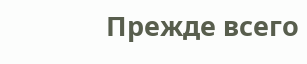Прежде всего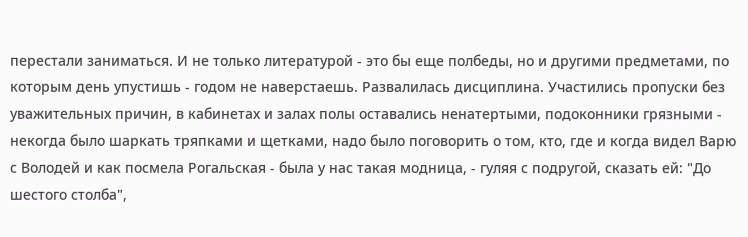перестали заниматься. И не только литературой - это бы еще полбеды, но и другими предметами, по которым день упустишь - годом не наверстаешь. Развалилась дисциплина. Участились пропуски без уважительных причин, в кабинетах и залах полы оставались ненатертыми, подоконники грязными - некогда было шаркать тряпками и щетками, надо было поговорить о том, кто, где и когда видел Варю с Володей и как посмела Рогальская - была у нас такая модница, - гуляя с подругой, сказать ей: "До шестого столба",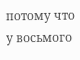потому что у восьмого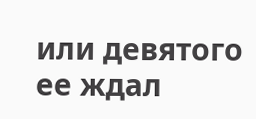или девятого ее ждал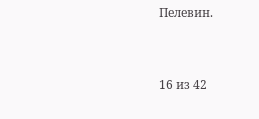Пелевин.



16 из 42